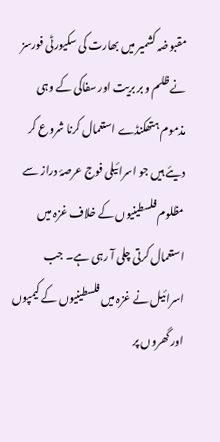مقبوضہ کشمیر میں بھارت کی سکیورٹی فورسز نے ظلم و بر بریت اور سفاکی کے وہی مذموم ہتھکنڈے استعمال کرنا شروع کر دیئے ہیں جو اسرائیلی فوج عرصۂ دراز سے مظلوم فلسطینیوں کے خلاف غزہ میں استعمال کرتی چلی آ رہی ہے۔ جب اسرائیل نے غزہ میں فلسطینیوں کے کیمپوں اور گھروں پر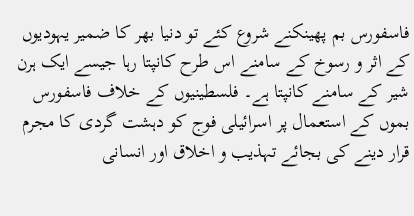فاسفورس بم پھینکنے شروع کئے تو دنیا بھر کا ضمیر یہودیوں کے اثر و رسوخ کے سامنے اس طرح کانپتا رہا جیسے ایک ہرن شیر کے سامنے کانپتا ہے۔ فلسطینیوں کے خلاف فاسفورس بموں کے استعمال پر اسرائیلی فوج کو دہشت گردی کا مجرم قرار دینے کی بجائے تہذیب و اخلاق اور انسانی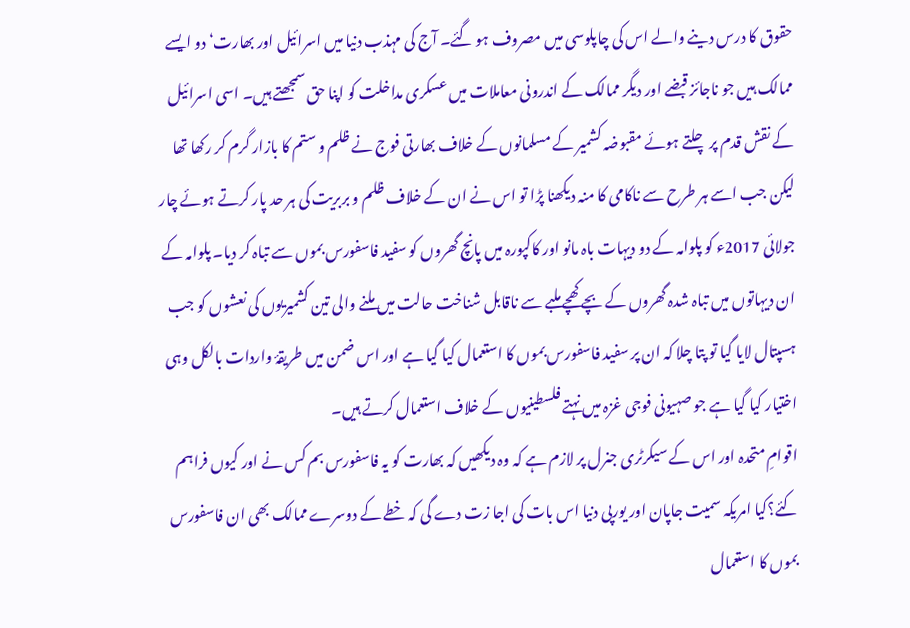حقوق کا درس دینے والے اس کی چاپلوسی میں مصروف ہو گئے۔ آج کی مہذب دنیا میں اسرائیل اور بھارت‘ دو ایسے ممالک ہیں جو ناجائز قبضے اور دیگر ممالک کے اندرونی معاملات میں عسکری مداخلت کو اپنا حق سمجھتے ہیں۔ اسی اسرائیل کے نقش قدم پر چلتے ہوئے مقبوضہ کشمیر کے مسلمانوں کے خلاف بھارتی فوج نے ظلم و ستم کا بازار گرم کر رکھا تھا لیکن جب اسے ہر طرح سے ناکامی کا منہ دیکھنا پڑا تو اس نے ان کے خلاف ظلم و بربریت کی ہر حد پار کرتے ہوئے چار جولائی 2017ء کو پلوامہ کے دو دیہات باہ مانو اور کاکپورہ میں پانچ گھروں کو سفید فاسفورس بموں سے تباہ کر دیا۔ پلوامہ کے ان دیہاتوں میں تباہ شدہ گھروں کے بچے کھچے ملبے سے ناقابل شناخت حالت میں ملنے والی تین کشمیریوں کی نعشوں کو جب ہسپتال لایا گیا تو پتا چلا کہ ان پر سفید فاسفورس بموں کا استعمال کیا گیا ہے اور اس ضمن میں طریقۂ واردات بالکل وہی اختیار کیا گیا ہے جو صہیونی فوجی غزہ میں نہتے فلسطینیوں کے خلاف استعمال کرتے ہیں۔
اقوامِ متحدہ اور اس کے سیکرٹری جنرل پر لازم ہے کہ وہ دیکھیں کہ بھارت کو یہ فاسفورس بم کس نے اور کیوں فراہم کئے؟کیا امریکہ سمیت جاپان اور یورپی دنیا اس بات کی اجا زت دے گی کہ خطے کے دوسرے ممالک بھی ان فاسفورس بموں کا استعمال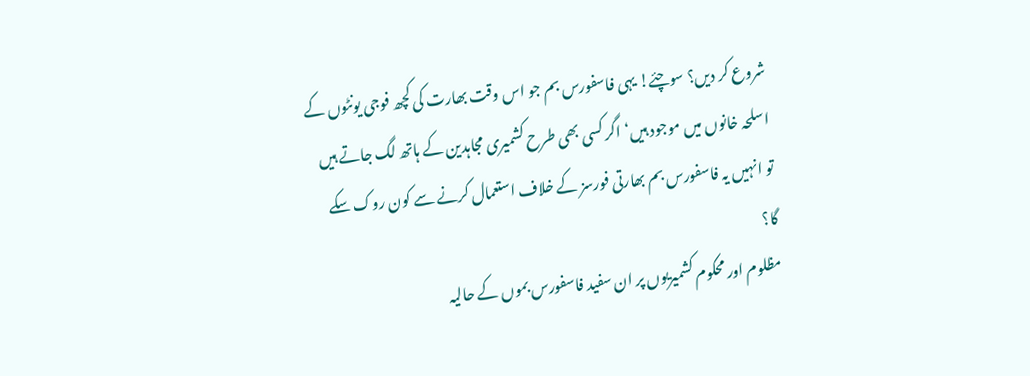شروع کر دیں؟ سوچئے! یہی فاسفورس بم جو اس وقت بھارت کی کچھ فوجی یونٹوں کے اسلحہ خانوں میں موجود ہیں‘ اگر کسی بھی طرح کشمیری مجاہدین کے ہاتھ لگ جاتے ہیں تو انہیں یہ فاسفورس بم بھارتی فورسز کے خلاف استعمال کرنے سے کون روک سکے گا؟
مظلوم اور محکوم کشمیریوں پر ان سفید فاسفورس بموں کے حالیہ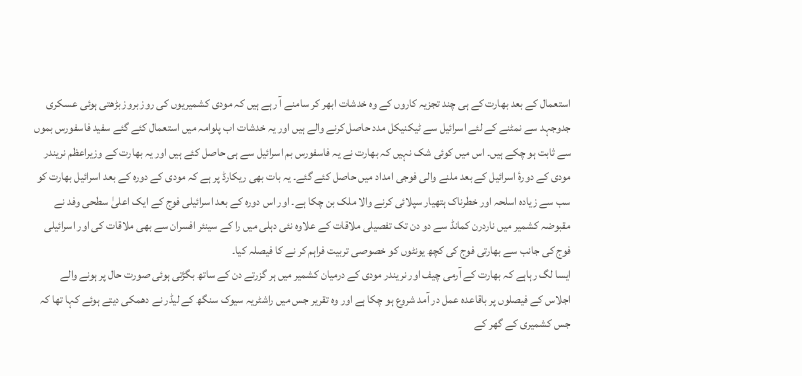استعمال کے بعد بھارت کے ہی چند تجزیہ کاروں کے وہ خدشات ابھر کر سامنے آ رہے ہیں کہ مودی کشمیریوں کی روز بروز بڑھتی ہوئی عسکری جدوجہد سے نمٹنے کے لئے اسرائیل سے ٹیکنیکل مدد حاصل کرنے والے ہیں اور یہ خدشات اب پلوامہ میں استعمال کئے گئے سفید فاسفورس بموں سے ثابت ہو چکے ہیں۔ اس میں کوئی شک نہیں کہ بھارت نے یہ فاسفورس بم اسرائیل سے ہی حاصل کئے ہیں اور یہ بھارت کے وزیراعظم نریندر مودی کے دورۂ اسرائیل کے بعد ملنے والی فوجی امداد میں حاصل کئے گئے۔ یہ بات بھی ریکارڈ پر ہے کہ مودی کے دورہ کے بعد اسرائیل بھارت کو سب سے زیادہ اسلحہ اور خطرناک ہتھیار سپلائی کرنے والا ملک بن چکا ہے۔ اور اس دورہ کے بعد اسرائیلی فوج کے ایک اعلیٰ سطحی وفد نے مقبوضہ کشمیر میں ناردرن کمانڈ سے دو دن تک تفصیلی ملاقات کے علاوہ نئی دہلی میں را کے سینئر افسران سے بھی ملاقات کی اور اسرائیلی فوج کی جانب سے بھارتی فوج کی کچھ یونٹوں کو خصوصی تربیت فراہم کر نے کا فیصلہ کیا۔
ایسا لگ رہاہے کہ بھارت کے آرمی چیف اور نریندر مودی کے درمیان کشمیر میں ہر گزرتے دن کے ساتھ بگڑتی ہوئی صورت حال پر ہونے والے اجلاس کے فیصلوں پر باقاعدہ عمل در آمد شروع ہو چکا ہے اور وہ تقریر جس میں راشٹریہ سیوک سنگھ کے لیڈر نے دھمکی دیتے ہوئے کہا تھا کہ جس کشمیری کے گھر کے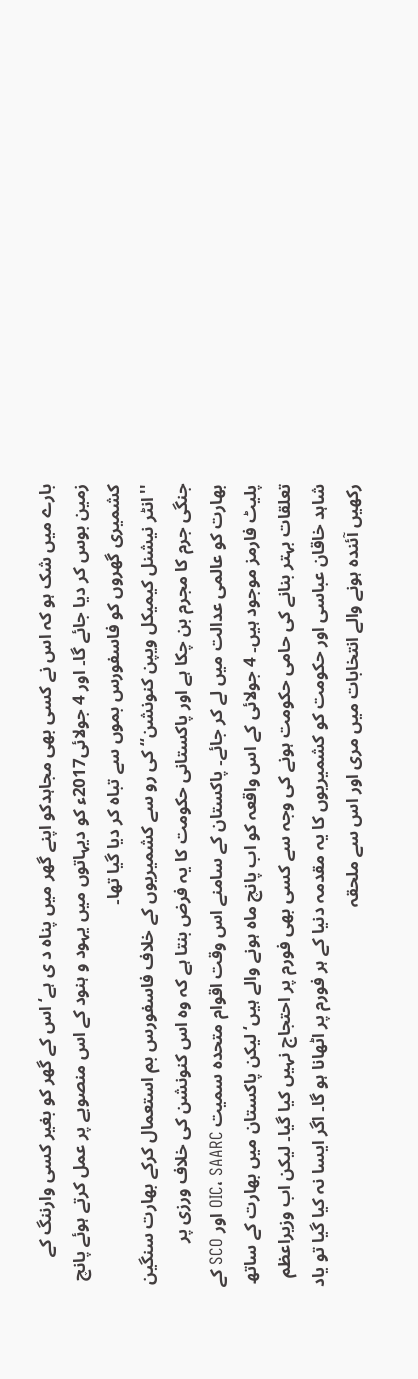بارے میں شک ہو کہ اس نے کسی بھی مجاہدکو اپنے گھر میں پناہ د ی ہے‘ اس کے گھر کو بغیر کسی وارننگ کے زمین بوس کر دیا جائے گا۔ اور 4 جولائی2017ء کو دیہاتوں میں یہود و ہنود کے اس منصوبے پر عمل کرتے ہوئے پانچ کشمیری گھروں کو فاسفورس بموں سے تباہ کر دیا گیا تھا۔
''انٹر نیشنل کیمیکل ویپن کنونشن‘‘ کی رو سے کشمیریوں کے خلاف فاسفورس بم استعمال کرکے بھارت سنگین جنگی جرم کا مجرم بن چکا ہے اور پاکستانی حکومت کا یہ فرض بنتا ہے کہ وہ اس کنونشن کی خلاف ورزی پر بھارت کو عالمی عدالت میں لے کر جائے۔ پاکستان کے سامنے اس وقت اقوام متحدہ سمیت OIC، SAARC اور SCO کے پلیٹ فارمز موجود ہیں۔ 4 جولائی کے اس واقعہ کو اب پانچ ماہ ہونے والے ہیں‘ لیکن پاکستان میں بھارت کے ساتھ تعلقات بہتر بنانے کی حامی حکومت ہونے کی وجہ سے کسی بھی فورم پر احتجاج نہیں کیا گیا۔ لیکن اب وزیراعظم شاہد خاقان عباسی اور حکومت کو کشمیریوں کا یہ مقدمہ دنیا کے ہر فورم پر اٹھانا ہو گا۔ اگر ایسا نہ کیا گیا تو یاد رکھیں آئندہ ہونے والے انتخابات میں مری اور اس سے ملحقہ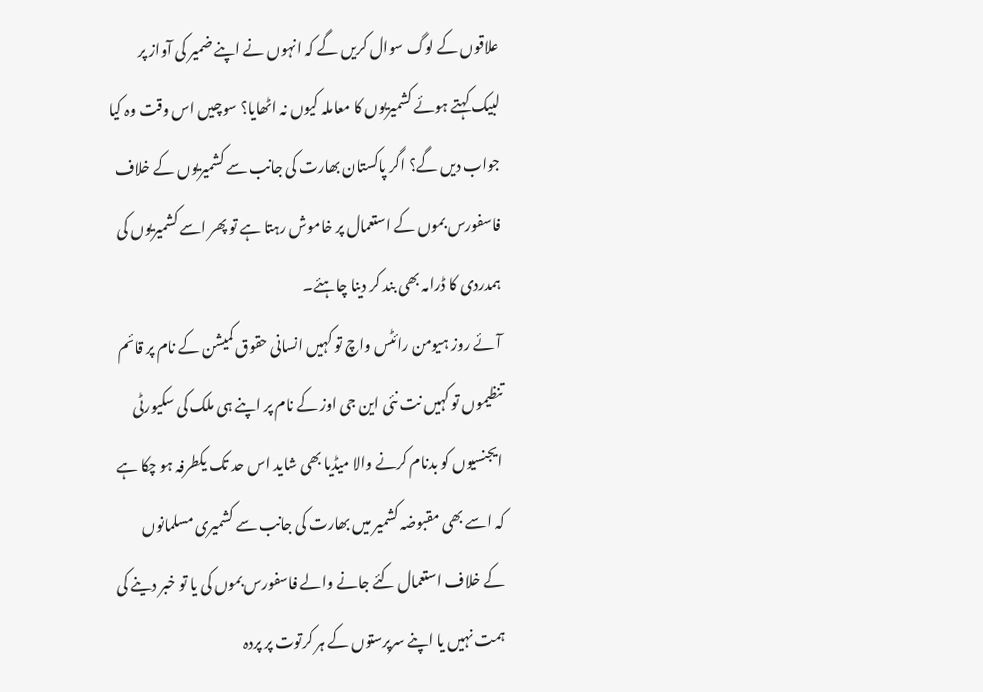علاقوں کے لوگ سوال کریں گے کہ انہوں نے اپنے ضمیر کی آواز پر لبیک کہتے ہوئے کشمیریوں کا معاملہ کیوں نہ اٹھایا؟ سوچیں اس وقت وہ کیا جواب دیں گے؟ اگر پاکستان بھارت کی جانب سے کشمیریوں کے خلاف فاسفورس بموں کے استعمال پر خاموش رہتا ہے تو پھر اسے کشمیریوں کی ہمدردی کا ڈرامہ بھی بند کر دینا چاہئے۔
آئے روز ہیومن رائٹس واچ تو کہیں انسانی حقوق کمیشن کے نام پر قائم تنظیموں تو کہیں نت نئی این جی اوز کے نام پر اپنے ہی ملک کی سکیورٹی ایجنسیوں کو بدنام کرنے والا میڈیا بھی شاید اس حد تک یکطرفہ ہو چکا ہے کہ اسے بھی مقبوضہ کشمیر میں بھارت کی جانب سے کشمیری مسلمانوں کے خلاف استعمال کئے جانے والے فاسفورس بموں کی یا تو خبر دینے کی ہمت نہیں یا اپنے سرپرستوں کے ہر کرتوت پر پردہ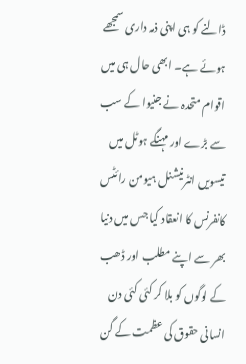ڈالنے کو ہی اپنی ذمہ داری سمجھے ہوئے ہے۔ ابھی حال ہی میں اقوام متحدہ نے جنیوا کے سب سے بڑے اور مہنگے ہوٹل میں تیسویں انٹرنیشنل ہیومن رائٹس کانفرنس کا انعقاد کیا جس میں دنیا بھر سے اپنے مطلب اور ڈھب کے لوگوں کو بلا کر کئی کئی دن انسانی حقوق کی عظمت کے گن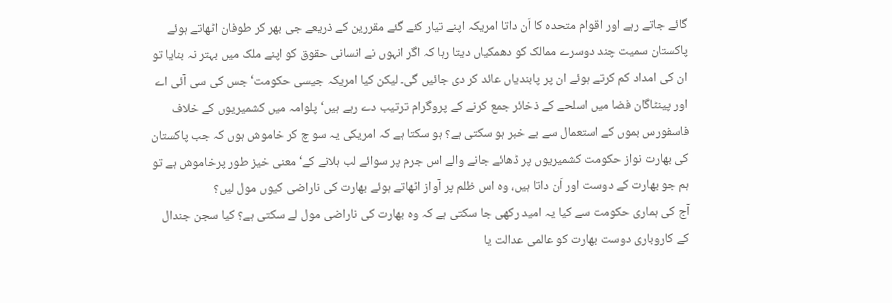گائے جاتے رہے اور اقوام متحدہ کا اَن داتا امریکہ اپنے تیار کئے گئے مقررین کے ذریعے جی بھر کر طوفان اٹھاتے ہوئے پاکستان سمیت چند دوسرے ممالک کو دھمکیاں دیتا رہا کہ اگر انہوں نے انسانی حقوق کو اپنے ملک میں بہتر نہ بنایا تو ان کی امداد کم کرتے ہوئے ان پر پابندیاں عائد کر دی جائیں گی۔ لیکن کیا امریکہ جیسی حکومت‘ جس کی سی آئی اے اور پینٹاگان فضا میں اسلحے کے ذخائر جمع کرنے کے پروگرام ترتیب دے رہے ہیں‘ پلوامہ میں کشمیریوں کے خلاف فاسفورس بموں کے استعمال سے بے خبر ہو سکتی ہے؟ ہو سکتا ہے کہ امریکی یہ سو چ کر خاموش ہوں کہ جب پاکستان کی بھارت نواز حکومت کشمیریوں پر ڈھائے جانے والے اس جرم پر سوائے لب ہلانے کے‘ معنی خیز طور پرخاموش ہے تو ہم جو بھارت کے دوست اور اَن داتا ہیں، وہ اس ظلم پر آواز اٹھاتے ہوئے بھارت کی ناراضی کیوں مول لیں؟
آج کی ہماری حکومت سے کیا یہ امید رکھی جا سکتی ہے کہ وہ بھارت کی ناراضی مول لے سکتی ہے؟ کیا سجن جندال کے کاروباری دوست بھارت کو عالمی عدالت یا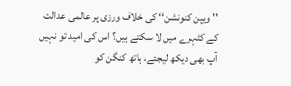'' ویپن کنونشن‘‘ کی خلاف ورزی پر عالمی عدالت کے کٹہرے میں لا سکتے ہیں؟ اس کی امید تو نہیں آپ بھی دیکھ لیجئے، ہاتھ کنگن کو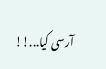آرسی کیا...!!